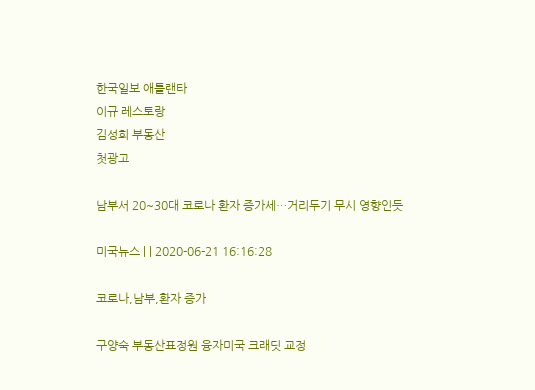한국일보 애틀랜타
이규 레스토랑
김성희 부동산
첫광고

남부서 20~30대 코로나 환자 증가세…거리두기 무시 영향인듯

미국뉴스 | | 2020-06-21 16:16:28

코로나,남부,환자 증가

구양숙 부동산표정원 융자미국 크래딧 교정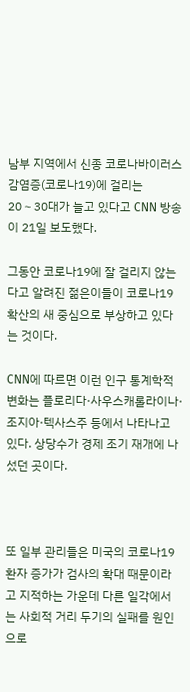남부 지역에서 신종 코로나바이러스 감염증(코로나19)에 걸리는 20∼30대가 늘고 있다고 CNN 방송이 21일 보도했다.

그동안 코로나19에 잘 걸리지 않는다고 알려진 젊은이들이 코로나19 확산의 새 중심으로 부상하고 있다는 것이다.

CNN에 따르면 이런 인구 통계학적 변화는 플로리다·사우스캐롤라이나·조지아·텍사스주 등에서 나타나고 있다. 상당수가 경제 조기 재개에 나섰던 곳이다.



또 일부 관리들은 미국의 코로나19 환자 증가가 검사의 확대 때문이라고 지적하는 가운데 다른 일각에서는 사회적 거리 두기의 실패를 원인으로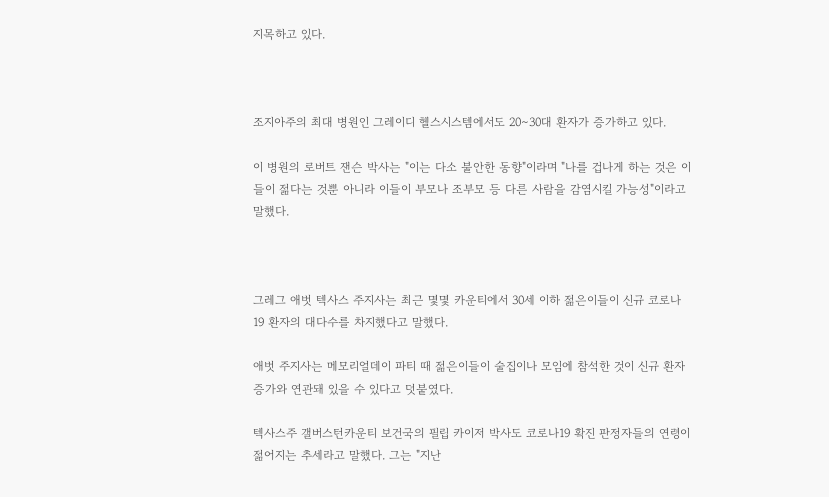지목하고 있다.



조지아주의 최대 병원인 그레이디 헬스시스템에서도 20∼30대 환자가 증가하고 있다.

이 병원의 로버트 잰슨 박사는 "이는 다소 불안한 동향"이라며 "나를 겁나게 하는 것은 이들이 젊다는 것뿐 아니라 이들이 부모나 조부모 등 다른 사람을 감염시킬 가능성"이라고 말했다.



그레그 애벗 텍사스 주지사는 최근 몇몇 카운티에서 30세 이하 젊은이들이 신규 코로나19 환자의 대다수를 차지했다고 말했다.

애벗 주지사는 메모리얼데이 파티 때 젊은이들이 술집이나 모임에 참석한 것이 신규 환자 증가와 연관돼 있을 수 있다고 덧붙였다.

텍사스주 갤버스턴카운티 보건국의 필립 카이저 박사도 코로나19 확진 판정자들의 연령이 젊어지는 추세라고 말했다. 그는 "지난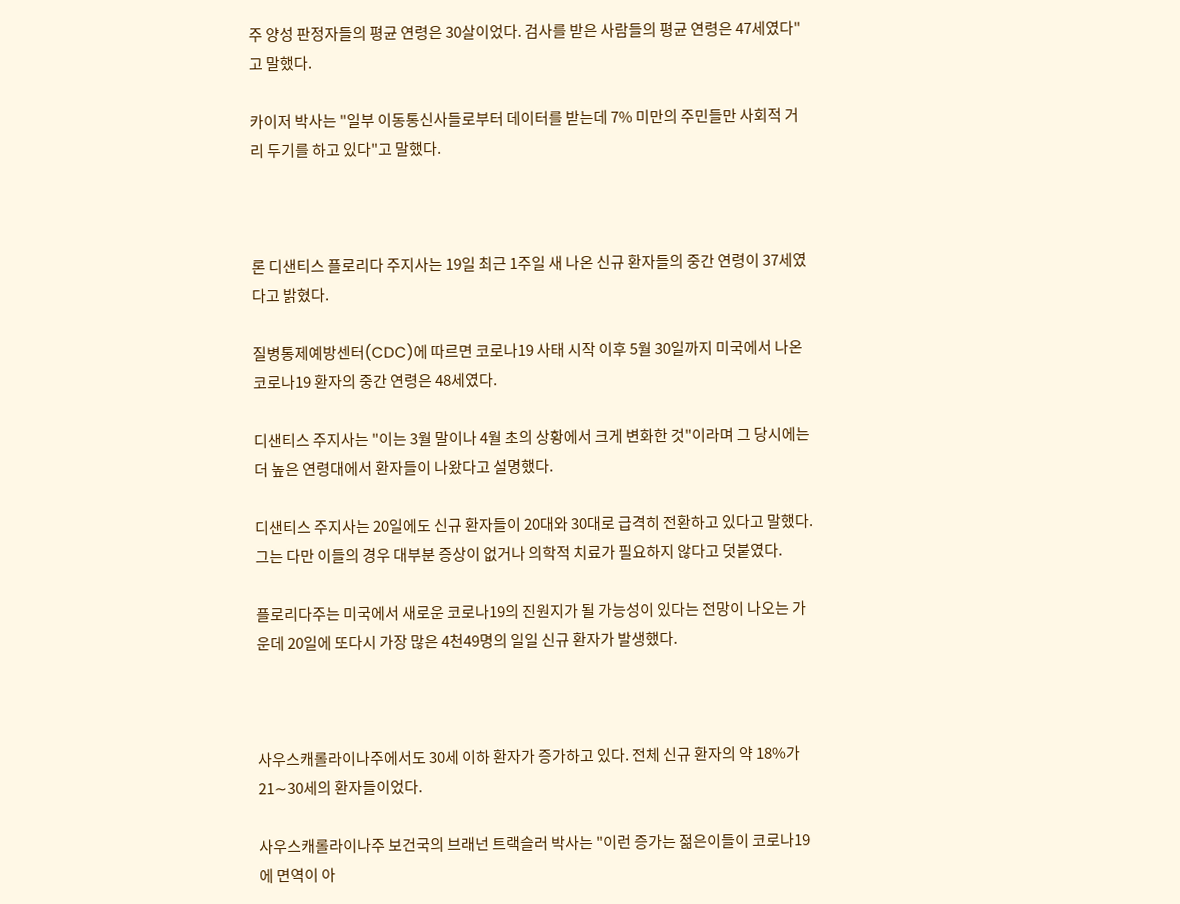주 양성 판정자들의 평균 연령은 30살이었다. 검사를 받은 사람들의 평균 연령은 47세였다"고 말했다.

카이저 박사는 "일부 이동통신사들로부터 데이터를 받는데 7% 미만의 주민들만 사회적 거리 두기를 하고 있다"고 말했다.



론 디샌티스 플로리다 주지사는 19일 최근 1주일 새 나온 신규 환자들의 중간 연령이 37세였다고 밝혔다.

질병통제예방센터(CDC)에 따르면 코로나19 사태 시작 이후 5월 30일까지 미국에서 나온 코로나19 환자의 중간 연령은 48세였다.

디샌티스 주지사는 "이는 3월 말이나 4월 초의 상황에서 크게 변화한 것"이라며 그 당시에는 더 높은 연령대에서 환자들이 나왔다고 설명했다.

디샌티스 주지사는 20일에도 신규 환자들이 20대와 30대로 급격히 전환하고 있다고 말했다. 그는 다만 이들의 경우 대부분 증상이 없거나 의학적 치료가 필요하지 않다고 덧붙였다.

플로리다주는 미국에서 새로운 코로나19의 진원지가 될 가능성이 있다는 전망이 나오는 가운데 20일에 또다시 가장 많은 4천49명의 일일 신규 환자가 발생했다.



사우스캐롤라이나주에서도 30세 이하 환자가 증가하고 있다. 전체 신규 환자의 약 18%가 21∼30세의 환자들이었다.

사우스캐롤라이나주 보건국의 브래넌 트랙슬러 박사는 "이런 증가는 젊은이들이 코로나19에 면역이 아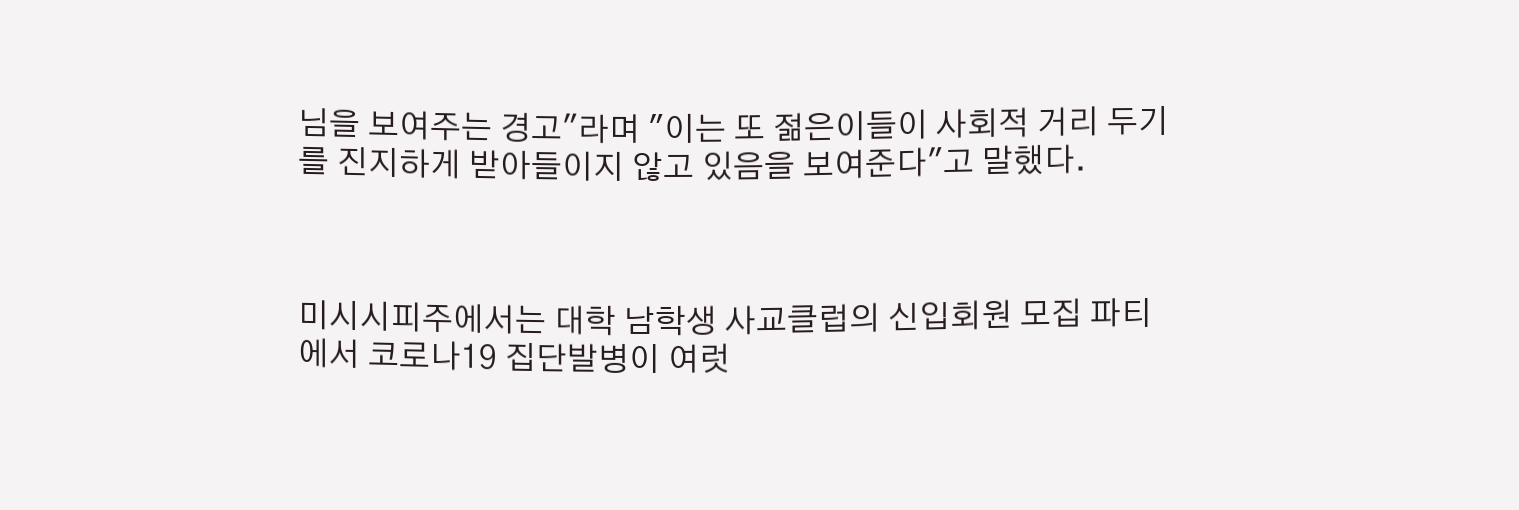님을 보여주는 경고"라며 "이는 또 젊은이들이 사회적 거리 두기를 진지하게 받아들이지 않고 있음을 보여준다"고 말했다.



미시시피주에서는 대학 남학생 사교클럽의 신입회원 모집 파티에서 코로나19 집단발병이 여럿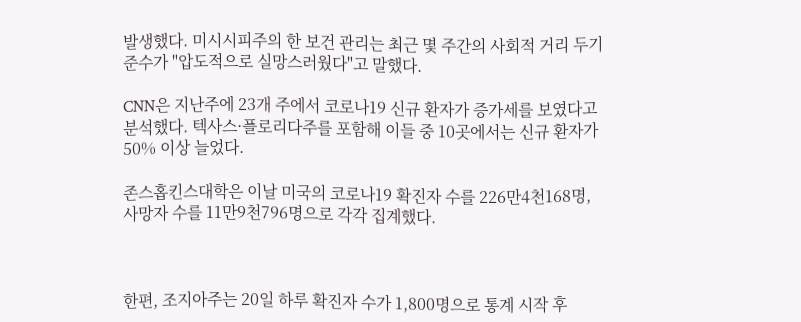발생했다. 미시시피주의 한 보건 관리는 최근 몇 주간의 사회적 거리 두기 준수가 "압도적으로 실망스러웠다"고 말했다.

CNN은 지난주에 23개 주에서 코로나19 신규 환자가 증가세를 보였다고 분석했다. 텍사스·플로리다주를 포함해 이들 중 10곳에서는 신규 환자가 50% 이상 늘었다.

존스홉킨스대학은 이날 미국의 코로나19 확진자 수를 226만4천168명, 사망자 수를 11만9천796명으로 각각 집계했다.



한편, 조지아주는 20일 하루 확진자 수가 1,800명으로 통계 시작 후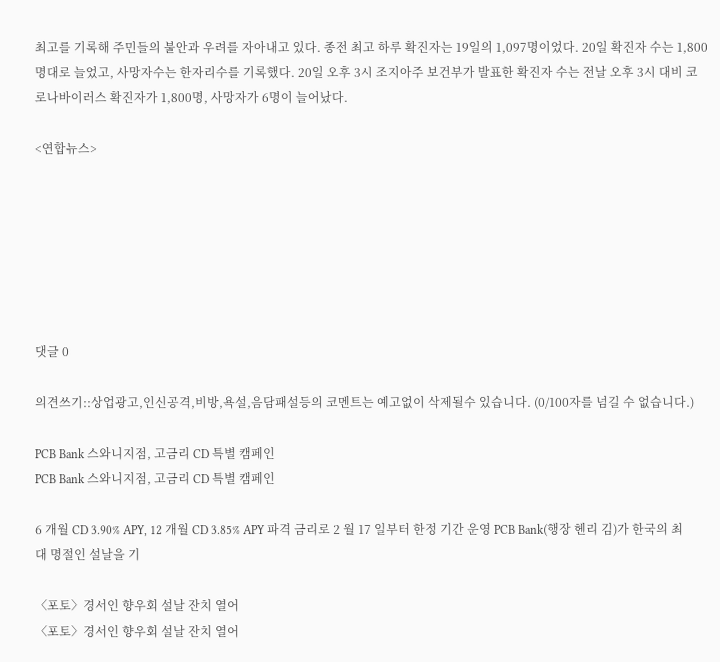최고를 기록해 주민들의 불안과 우려를 자아내고 있다. 종전 최고 하루 확진자는 19일의 1,097명이었다. 20일 확진자 수는 1,800명대로 늘었고, 사망자수는 한자리수를 기록했다. 20일 오후 3시 조지아주 보건부가 발표한 확진자 수는 전날 오후 3시 대비 코로나바이러스 확진자가 1,800명, 사망자가 6명이 늘어났다.

<연합뉴스>







댓글 0

의견쓰기::상업광고,인신공격,비방,욕설,음담패설등의 코멘트는 예고없이 삭제될수 있습니다. (0/100자를 넘길 수 없습니다.)

PCB Bank 스와니지점, 고금리 CD 특별 캠페인
PCB Bank 스와니지점, 고금리 CD 특별 캠페인

6 개월 CD 3.90% APY, 12 개월 CD 3.85% APY 파격 금리로 2 월 17 일부터 한정 기간 운영 PCB Bank(행장 헨리 김)가 한국의 최대 명절인 설날을 기

〈포토〉경서인 향우회 설날 잔치 열어
〈포토〉경서인 향우회 설날 잔치 열어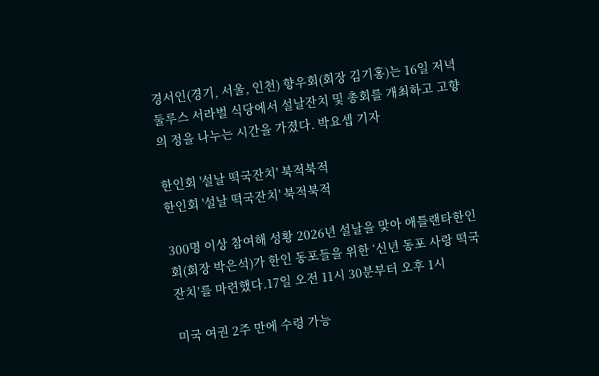경서인(경기, 서울, 인천) 향우회(회장 김기홍)는 16일 저녁 둘루스 서라벌 식당에서 설날잔치 및 총회를 개최하고 고향의 정을 나누는 시간을 가졌다. 박요셉 기자

한인회 '설날 떡국잔치' 북적북적
한인회 '설날 떡국잔치' 북적북적

300명 이상 참여해 성황 2026년 설날을 맞아 애틀랜타한인회(회장 박은석)가 한인 동포들을 위한 ‘신년 동포 사랑 떡국잔치’를 마련했다.17일 오전 11시 30분부터 오후 1시

미국 여권 2주 만에 수령 가능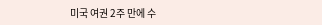미국 여권 2주 만에 수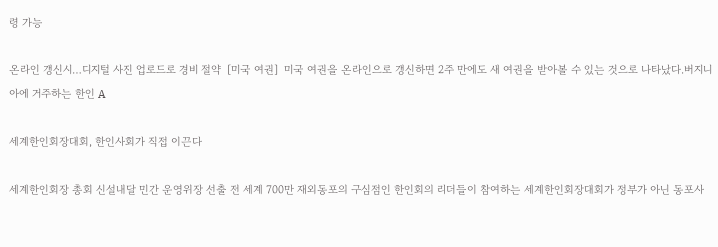령 가능

온라인 갱신시…디지털 사진 업로드로 경비 절약  [미국 여권]  미국 여권을 온라인으로 갱신하면 2주 만에도 새 여권을 받아볼 수 있는 것으로 나타났다.버지니아에 거주하는 한인 A

세계한인회장대회, 한인사회가 직접 이끈다

세계한인회장 총회 신설내달 민간 운영위장 선출 전 세계 700만 재외동포의 구심점인 한인회의 리더들이 참여하는 세계한인회장대회가 정부가 아닌 동포사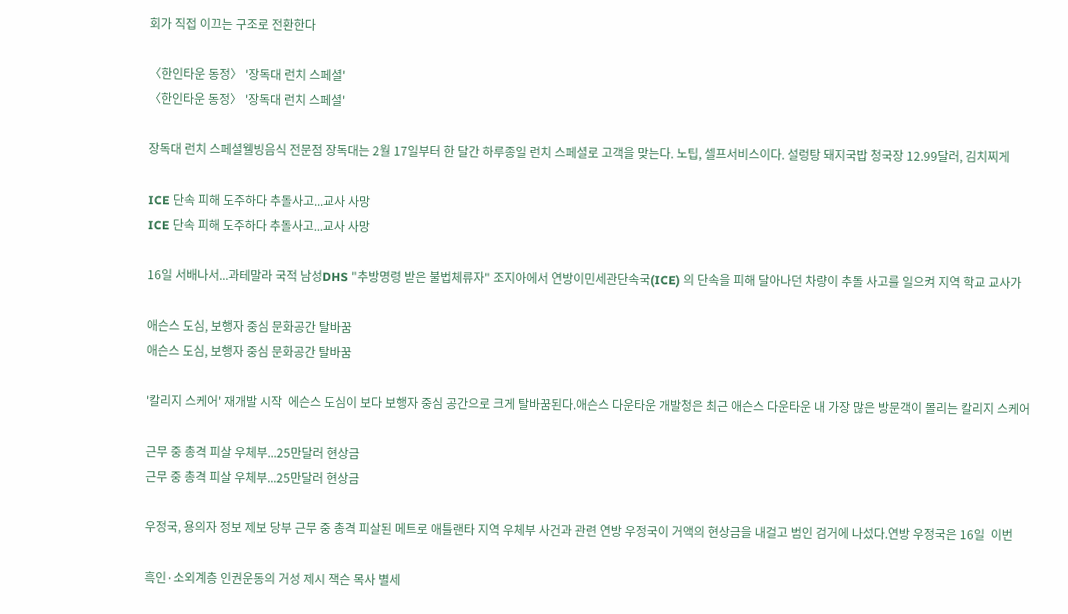회가 직접 이끄는 구조로 전환한다

〈한인타운 동정〉 '장독대 런치 스페셜'
〈한인타운 동정〉 '장독대 런치 스페셜'

장독대 런치 스페셜웰빙음식 전문점 장독대는 2월 17일부터 한 달간 하루종일 런치 스페셜로 고객을 맞는다. 노팁, 셀프서비스이다. 설렁탕 돼지국밥 청국장 12.99달러, 김치찌게

ICE 단속 피해 도주하다 추돌사고...교사 사망
ICE 단속 피해 도주하다 추돌사고...교사 사망

16일 서배나서...과테말라 국적 남성DHS "추방명령 받은 불법체류자" 조지아에서 연방이민세관단속국(ICE) 의 단속을 피해 달아나던 차량이 추돌 사고를 일으켜 지역 학교 교사가

애슨스 도심, 보행자 중심 문화공간 탈바꿈
애슨스 도심, 보행자 중심 문화공간 탈바꿈

'칼리지 스케어' 재개발 시작  에슨스 도심이 보다 보행자 중심 공간으로 크게 탈바꿈된다.애슨스 다운타운 개발청은 최근 애슨스 다운타운 내 가장 많은 방문객이 몰리는 칼리지 스케어

근무 중 총격 피살 우체부...25만달러 현상금
근무 중 총격 피살 우체부...25만달러 현상금

우정국, 용의자 정보 제보 당부 근무 중 총격 피살된 메트로 애틀랜타 지역 우체부 사건과 관련 연방 우정국이 거액의 현상금을 내걸고 범인 검거에 나섰다.연방 우정국은 16일  이번

흑인·소외계층 인권운동의 거성 제시 잭슨 목사 별세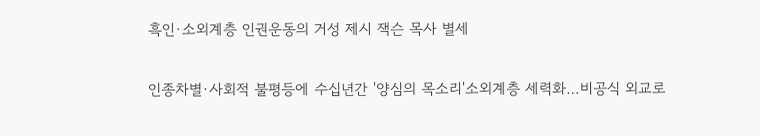흑인·소외계층 인권운동의 거성 제시 잭슨 목사 별세

인종차별·사회적 불평등에 수십년간 '양심의 목소리'소외계층 세력화…비공식 외교로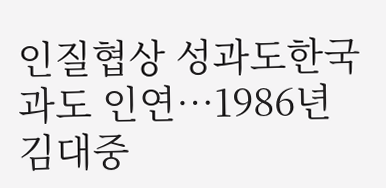인질협상 성과도한국과도 인연…1986년 김대중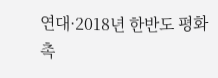연대·2018년 한반도 평화 촉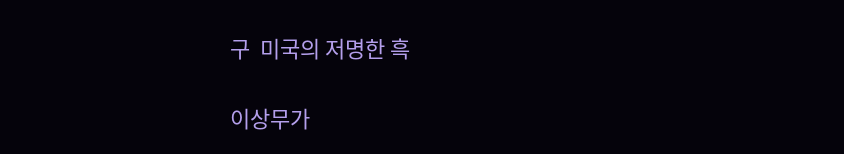구  미국의 저명한 흑

이상무가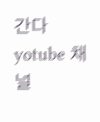간다 yotube 채널